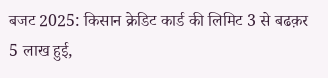बजट 2025: किसान क्रेडिट कार्ड की लिमिट 3 से बढक़र 5 लाख हुई,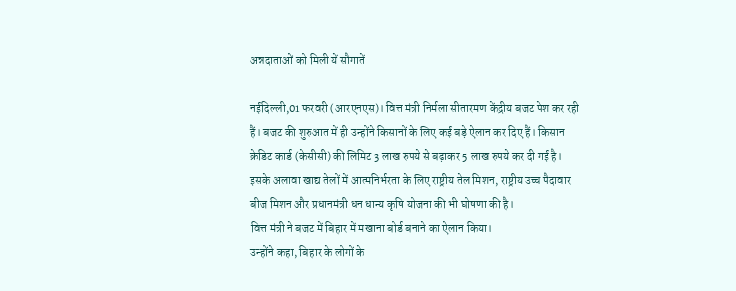अन्नदाताओं को मिली यें सौगातें

नईदिल्ली,01 फरवरी (आरएनएस)। वित्त मंत्री निर्मला सीतारमण केंद्रीय बजट पेश कर रही हैं। बजट की शुरुआत में ही उन्होंने किसानों के लिए कई बड़े ऐलान कर दिए हैं। किसान क्रेडिट कार्ड (केसीसी) की लिमिट 3 लाख रुपये से बढ़ाकर 5 लाख रुपये कर दी गई है।
इसके अलावा खाद्य तेलों में आत्मनिर्भरता के लिए राष्ट्रीय तेल मिशन, राष्ट्रीय उच्च पैदावार बीज मिशन और प्रधानमंत्री धन धान्य कृषि योजना की भी घोषणा की है।
वित्त मंत्री ने बजट में बिहार में मखाना बोर्ड बनाने का ऐलान किया।
उन्होंने कहा, बिहार के लोगों के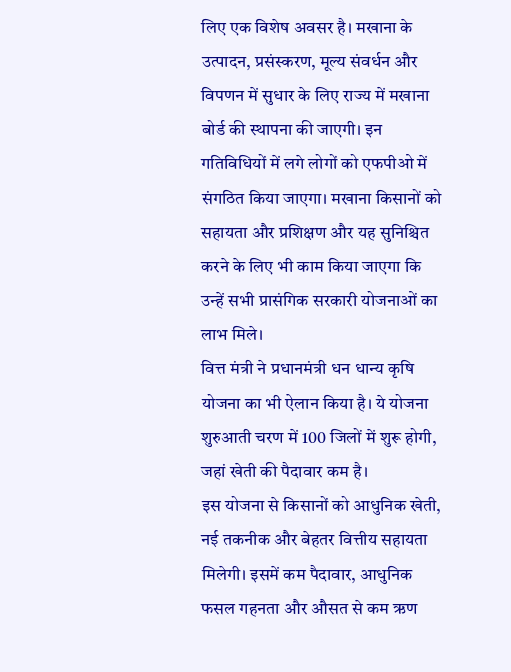लिए एक विशेष अवसर है। मखाना के उत्पादन, प्रसंस्करण, मूल्य संवर्धन और विपणन में सुधार के लिए राज्य में मखाना बोर्ड की स्थापना की जाएगी। इन गतिविधियों में लगे लोगों को एफपीओ में संगठित किया जाएगा। मखाना किसानों को सहायता और प्रशिक्षण और यह सुनिश्चित करने के लिए भी काम किया जाएगा कि उन्हें सभी प्रासंगिक सरकारी योजनाओं का लाभ मिले।
वित्त मंत्री ने प्रधानमंत्री धन धान्य कृषि योजना का भी ऐलान किया है। ये योजना शुरुआती चरण में 100 जिलों में शुरू होगी, जहां खेती की पैदावार कम है।
इस योजना से किसानों को आधुनिक खेती, नई तकनीक और बेहतर वित्तीय सहायता मिलेगी। इसमें कम पैदावार, आधुनिक फसल गहनता और औसत से कम ऋण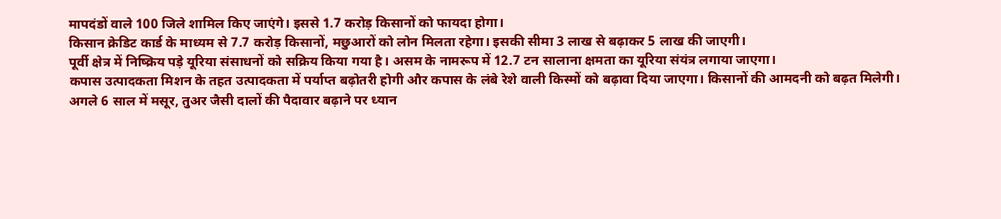मापदंडों वाले 100 जिले शामिल किए जाएंगे। इससे 1.7 करोड़ किसानों को फायदा होगा।
किसान क्रेडिट कार्ड के माध्यम से 7.7 करोड़ किसानों, मछुआरों को लोन मिलता रहेगा। इसकी सीमा 3 लाख से बढ़ाकर 5 लाख की जाएगी।
पूर्वी क्षेत्र में निष्क्रिय पड़े यूरिया संसाधनों को सक्रिय किया गया है। असम के नामरूप में 12.7 टन सालाना क्षमता का यूरिया संयंत्र लगाया जाएगा।
कपास उत्पादकता मिशन के तहत उत्पादकता में पर्याप्त बढ़ोतरी होगी और कपास के लंबे रेशे वाली किस्मों को बढ़ावा दिया जाएगा। किसानों की आमदनी को बढ़त मिलेगी।
अगले 6 साल में मसूर, तुअर जैसी दालों की पैदावार बढ़ाने पर ध्यान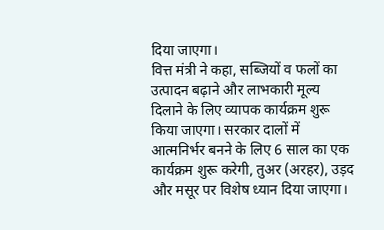दिया जाएगा।
वित्त मंत्री ने कहा, सब्जियों व फलों का उत्पादन बढ़ाने और लाभकारी मूल्य दिलाने के लिए व्यापक कार्यक्रम शुरू किया जाएगा। सरकार दालों में आत्मनिर्भर बनने के लिए 6 साल का एक कार्यक्रम शुरू करेगी, तुअर (अरहर), उड़द और मसूर पर विशेष ध्यान दिया जाएगा।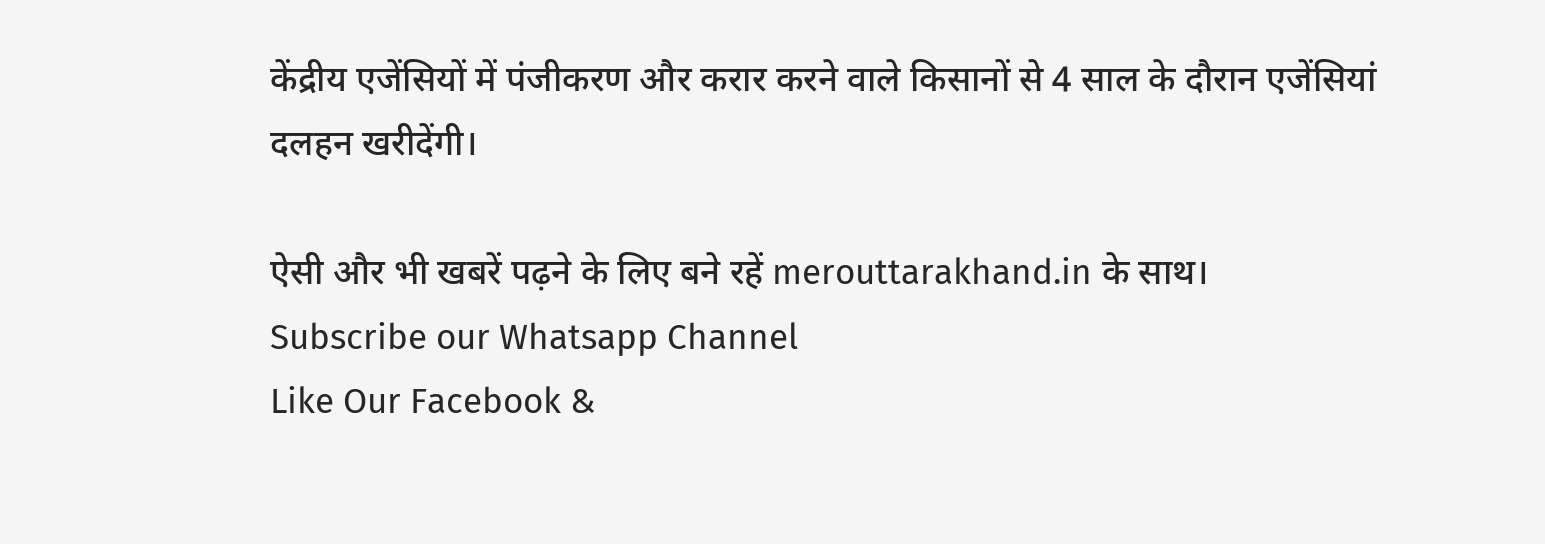केंद्रीय एजेंसियों में पंजीकरण और करार करने वाले किसानों से 4 साल के दौरान एजेंसियां दलहन खरीदेंगी।

ऐसी और भी खबरें पढ़ने के लिए बने रहें merouttarakhand.in के साथ।
Subscribe our Whatsapp Channel
Like Our Facebook &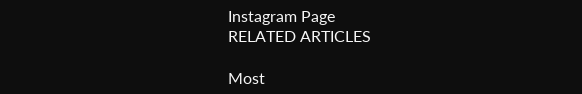Instagram Page
RELATED ARTICLES

Most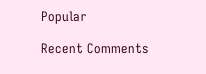Popular

Recent Comments